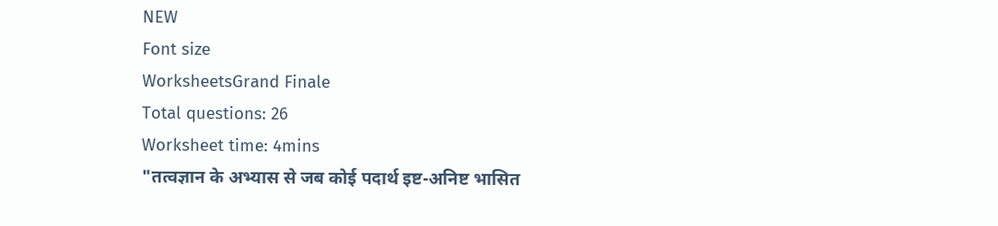NEW
Font size
WorksheetsGrand Finale
Total questions: 26
Worksheet time: 4mins
"तत्वज्ञान के अभ्यास से जब कोई पदार्थ इष्ट-अनिष्ट भासित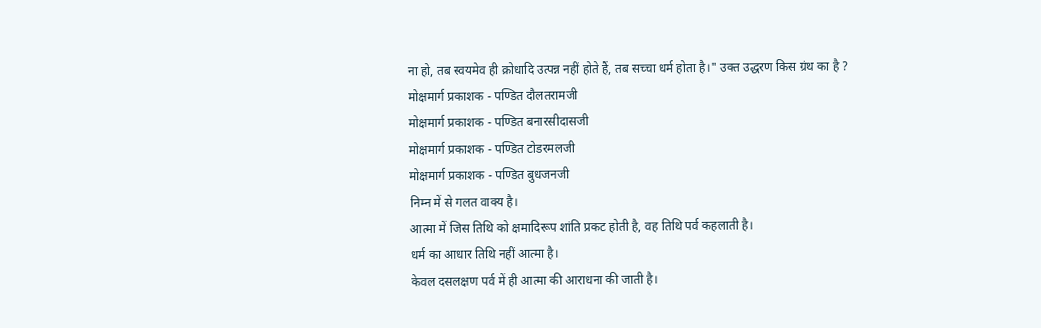ना हो, तब स्वयमेव ही क्रोधादि उत्पन्न नहीं होते हैं, तब सच्चा धर्म होता है।" उक्त उद्धरण किस ग्रंथ का है ?
मोक्षमार्ग प्रकाशक - पण्डित दौलतरामजी
मोक्षमार्ग प्रकाशक - पण्डित बनारसीदासजी
मोक्षमार्ग प्रकाशक - पण्डित टोडरमलजी
मोक्षमार्ग प्रकाशक - पण्डित बुधजनजी
निम्न में से गलत वाक्य है।
आत्मा में जिस तिथि को क्षमादिरूप शांति प्रकट होती है, वह तिथि पर्व कहलाती है।
धर्म का आधार तिथि नहीं आत्मा है।
केवल दसलक्षण पर्व में ही आत्मा की आराधना की जाती है।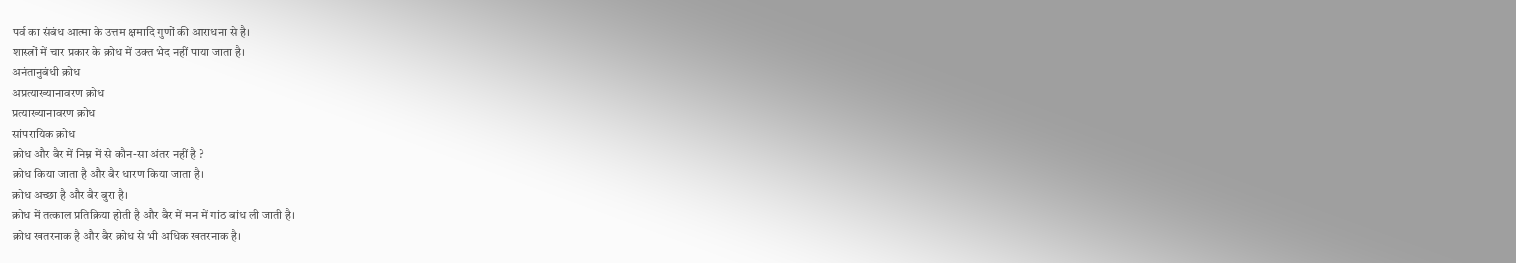पर्व का संबंध आत्मा के उत्तम क्षमादि गुणों की आराधना से है।
शास्त्रों में चार प्रकार के क्रोध में उक्त भेद नहीं पाया जाता है।
अनंतानुबंधी क्रोध
अप्रत्याख्यानावरण क्रोध
प्रत्याख्यानावरण क्रोध
सांपरायिक क्रोध
क्रोध और बैर में निम्न में से कौन-सा अंतर नहीं है ?
क्रोध किया जाता है और बैर धारण किया जाता है।
क्रोध अच्छा है और बैर बुरा है।
क्रोध में तत्काल प्रतिक्रिया होती है और बैर में मन में गांठ बांध ली जाती है।
क्रोध खतरनाक है और बैर क्रोध से भी अधिक खतरनाक है।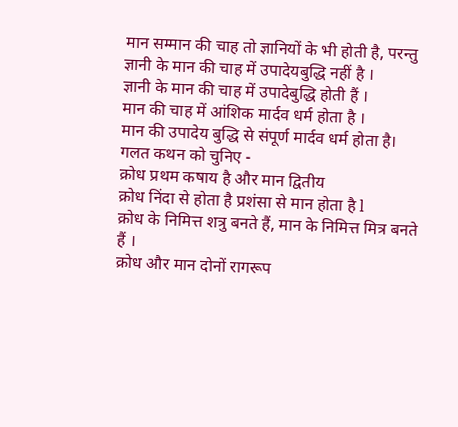मान सम्मान की चाह तो ज्ञानियों के भी होती है, परन्तु
ज्ञानी के मान की चाह में उपादेयबुद्धि नहीं है ।
ज्ञानी के मान की चाह में उपादेबुद्धि होती हैं ।
मान की चाह में आंशिक मार्दव धर्म होता है ।
मान की उपादेय बुद्धि से संपूर्ण मार्दव धर्म होता है।
गलत कथन को चुनिए -
क्रोध प्रथम कषाय है और मान द्वितीय
क्रोध निंदा से होता है प्रशंसा से मान होता है l
क्रोध के निमित्त शत्रु बनते हैं, मान के निमित्त मित्र बनते हैं ।
क्रोध और मान दोनों रागरूप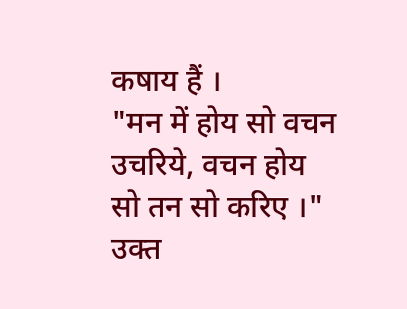कषाय हैं ।
"मन में होय सो वचन उचरिये, वचन होय सो तन सो करिए ।" उक्त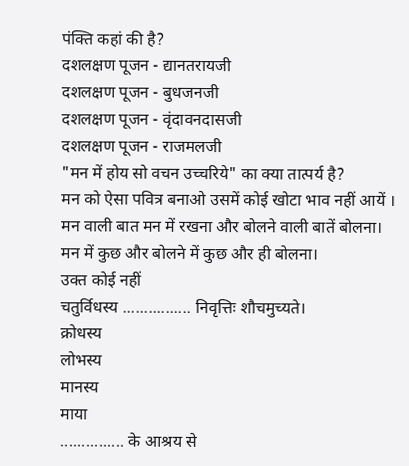पंक्ति कहां की है?
दशलक्षण पूजन - द्यानतरायजी
दशलक्षण पूजन - बुधजनजी
दशलक्षण पूजन - वृंदावनदासजी
दशलक्षण पूजन - राजमलजी
"मन में होय सो वचन उच्चरिये" का क्या तात्पर्य है?
मन को ऐसा पवित्र बनाओ उसमें कोई खोटा भाव नहीं आयें ।
मन वाली बात मन में रखना और बोलने वाली बातें बोलना।
मन में कुछ और बोलने में कुछ और ही बोलना।
उक्त कोई नहीं
चतुर्विधस्य ................ निवृत्तिः शौचमुच्यते।
क्रोधस्य
लोभस्य
मानस्य
माया
............... के आश्रय से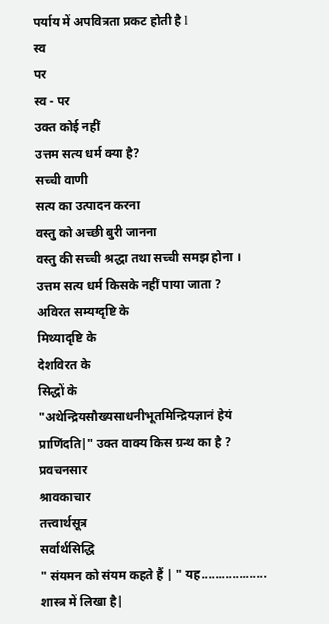पर्याय में अपवित्रता प्रकट होती है l
स्व
पर
स्व - पर
उक्त कोई नहीं
उत्तम सत्य धर्म क्या है?
सच्ची वाणी
सत्य का उत्पादन करना
वस्तु को अच्छी बुरी जानना
वस्तु की सच्ची श्रद्धा तथा सच्ची समझ होना ।
उत्तम सत्य धर्म किसके नहीं पाया जाता ?
अविरत सम्यग्दृष्टि के
मिथ्यादृष्टि के
देशविरत के
सिद्धों के
"अथेन्द्रियसौख्यसाधनीभूतमिन्द्रियज्ञानं हेयं प्राणिंदति|" उक्त वाक्य किस ग्रन्थ का है ?
प्रवचनसार
श्रावकाचार
तत्त्वार्थसूत्र
सर्वार्थसिद्धि
" संयमन को संयम कहते हैं | " यह................... शास्त्र में लिखा है|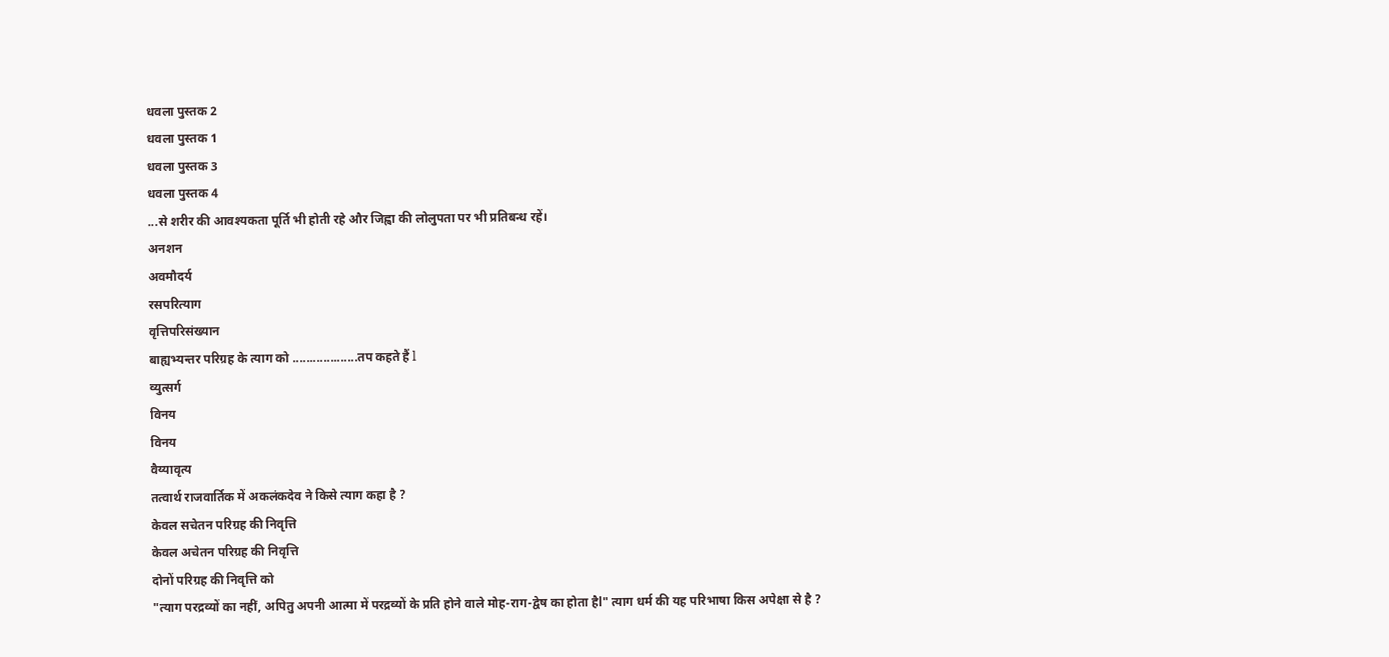धवला पुस्तक 2
धवला पुस्तक 1
धवला पुस्तक 3
धवला पुस्तक 4
...से शरीर की आवश्यकता पूर्ति भी होती रहे और जिह्वा की लोलुपता पर भी प्रतिबन्ध रहें।
अनशन
अवमौदर्य
रसपरित्याग
वृत्तिपरिसंख्यान
बाह्यभ्यन्तर परिग्रह के त्याग को ...................तप कहते हैं l
व्युत्सर्ग
विनय
विनय
वैय्यावृत्य
तत्वार्थ राजवार्तिक में अकलंकदेव ने किसे त्याग कहा है ?
केवल सचेतन परिग्रह की निवृत्ति
केवल अचेतन परिग्रह की निवृत्ति
दोनों परिग्रह की निवृत्ति को
"त्याग परद्रव्यों का नहीं, अपितु अपनी आत्मा में परद्रव्यों के प्रति होने वाले मोह-राग-द्वेष का होता हैl" त्याग धर्म की यह परिभाषा किस अपेक्षा से है ?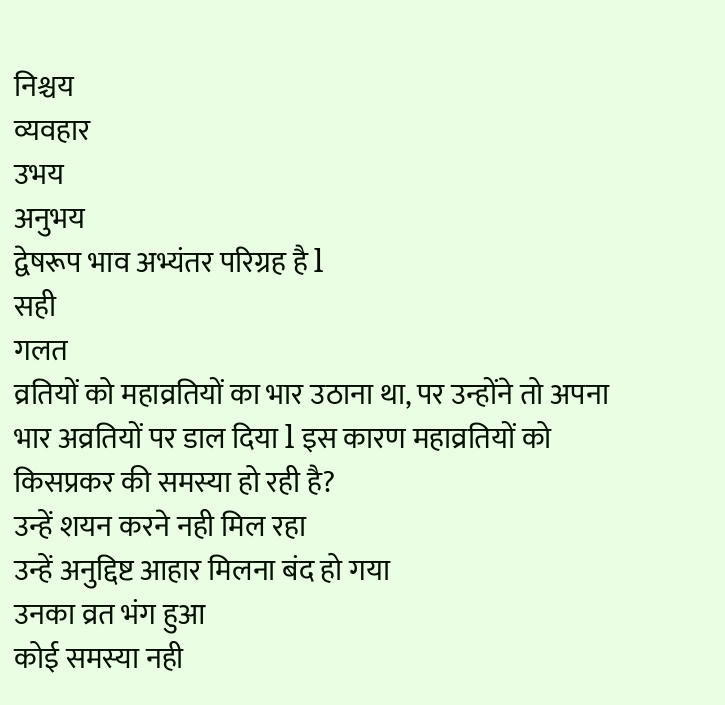निश्चय
व्यवहार
उभय
अनुभय
द्वेषरूप भाव अभ्यंतर परिग्रह है l
सही
गलत
व्रतियों को महाव्रतियों का भार उठाना था, पर उन्होंने तो अपना भार अव्रतियों पर डाल दिया l इस कारण महाव्रतियों को किसप्रकर की समस्या हो रही है?
उन्हें शयन करने नही मिल रहा
उन्हें अनुद्दिष्ट आहार मिलना बंद हो गया
उनका व्रत भंग हुआ
कोई समस्या नही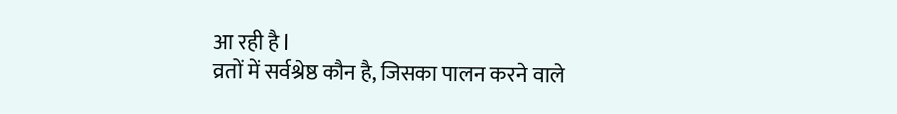आ रही है l
व्रतों में सर्वश्रेष्ठ कौन है, जिसका पालन करने वाले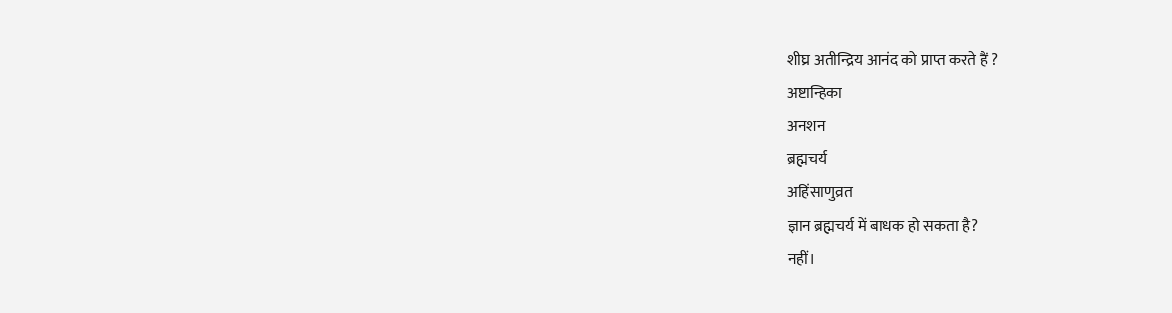शीघ्र अतीन्द्रिय आनंद को प्राप्त करते हैं ?
अष्टान्हिका
अनशन
ब्रह्मचर्य
अहिंसाणुव्रत
ज्ञान ब्रह्मचर्य में बाधक हो सकता है?
नहीं।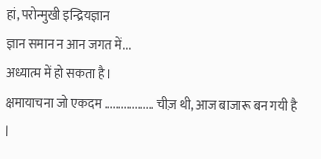हां, परोन्मुखी इन्द्रियज्ञान
ज्ञान समान न आन जगत में...
अध्यात्म में हो सकता है।
क्षमायाचना जो एकदम .................. चीज़ थी, आज बाजारू बन गयी है l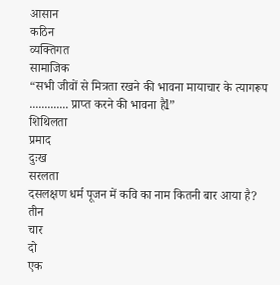आसान
कठिन
व्यक्तिगत
सामाजिक
“सभी जीवों से मित्रता रखने की भावना मायाचार के त्यागरूप ............. प्राप्त करने की भावना हैl”
शिथिलता
प्रमाद
दुःख
सरलता
दसलक्षण धर्म पूजन में कवि का नाम कितनी बार आया है?
तीन
चार
दो
एक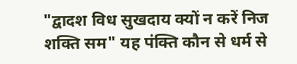"द्वादश विध सुखदाय क्यों न करें निज शक्ति सम" यह पंक्ति कौन से धर्म से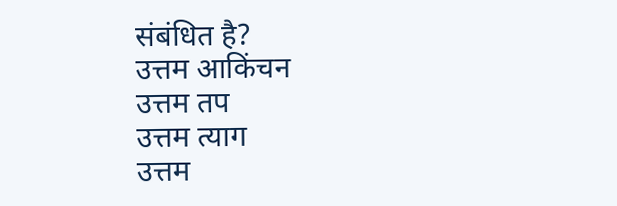संबंधित है?
उत्तम आकिंचन
उत्तम तप
उत्तम त्याग
उत्तम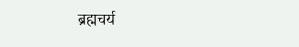ब्रह्मचर्य